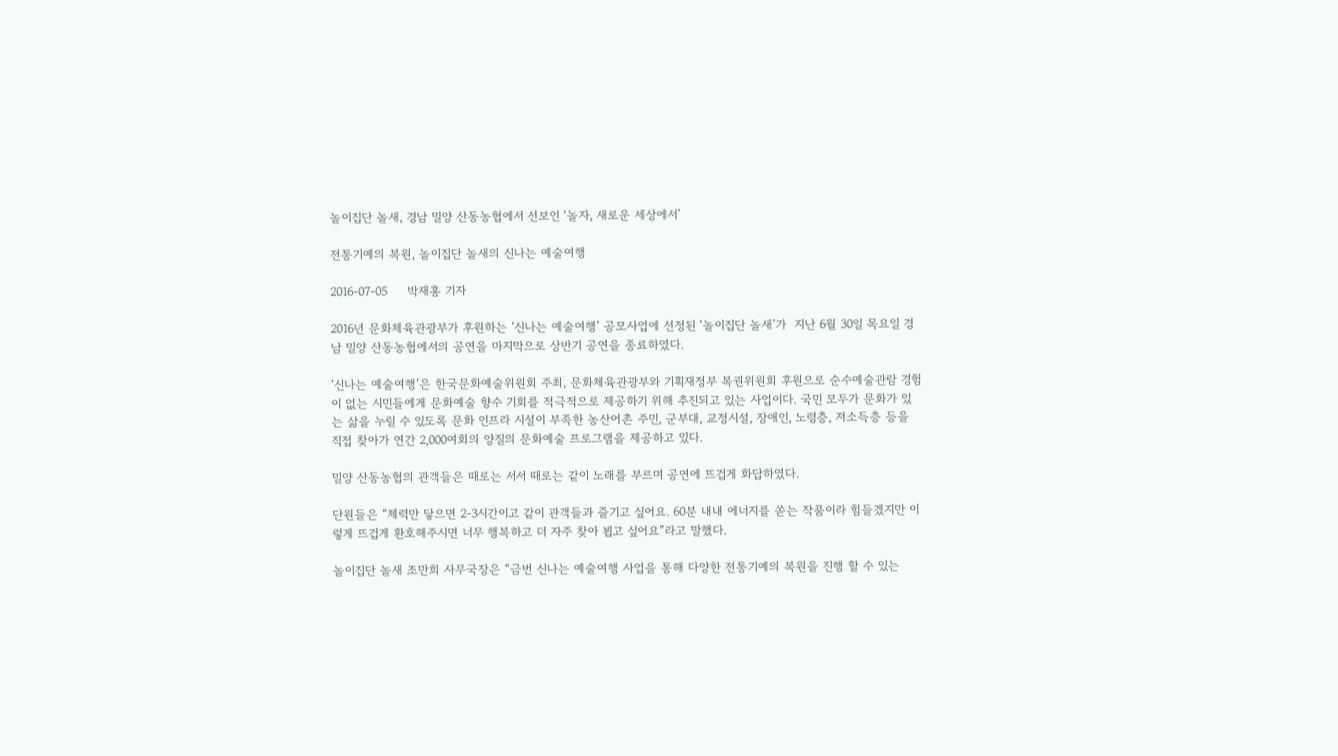놀이집단 놀새, 경남 밀양 산동농협에서 선보인 ‘놀자, 새로운 세상에서’

전통기예의 복원, 놀이집단 놀새의 신나는 예술여행

2016-07-05     박재홍 기자

2016년 문화체육관광부가 후원하는 ‘신나는 예술여행’ 공모사업에 선정된 ‘놀이집단 놀새’가  지난 6월 30일 목요일 경남 밀양 산동농협에서의 공연을 마지막으로 상반기 공연을 종료하였다.

‘신나는 예술여행’은 한국문화예술위원회 주최, 문화체육관광부와 기획재정부 복권위원회 후원으로 순수예술관람 경험이 없는 시민들에게 문화예술 향수 기회를 적극적으로 제공하기 위해 추진되고 있는 사업이다. 국민 모두가 문화가 있는 삶을 누릴 수 있도록 문화 인프라 시설이 부족한 농산어촌 주민, 군부대, 교정시설, 장애인, 노령층, 저소득층 등을 직접 찾아가 연간 2,000여회의 양질의 문화예술 프로그램을 제공하고 있다.

밀양 산동농협의 관객들은 때로는 서서 때로는 같이 노래를 부르며 공연에 뜨겁게 화답하였다.

단원들은 “체력만 닿으면 2-3시간이고 같이 관객들과 즐기고 싶어요. 60분 내내 에너지를 쏟는 작품이라 힘들겠지만 이렇게 뜨겁게 환호해주시면 너무 행복하고 더 자주 찾아 뵙고 싶어요”라고 말했다.

놀이집단 놀새 조만희 사무국장은 “금번 신나는 예술여행 사업을 통해 다양한 전통기예의 복원을 진행 할 수 있는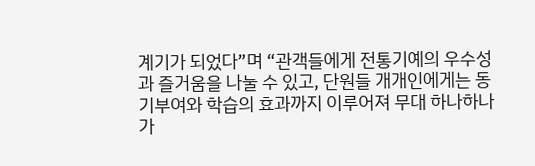계기가 되었다”며 “관객들에게 전통기예의 우수성과 즐거움을 나눌 수 있고, 단원들 개개인에게는 동기부여와 학습의 효과까지 이루어져 무대 하나하나가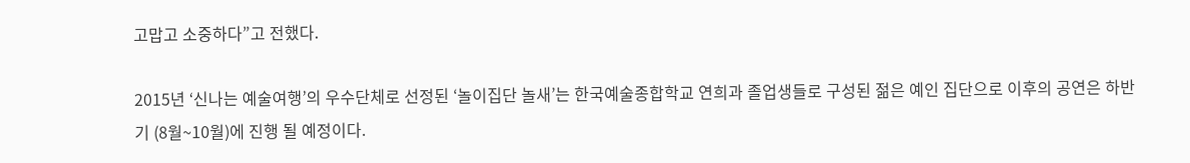고맙고 소중하다”고 전했다.

2015년 ‘신나는 예술여행’의 우수단체로 선정된 ‘놀이집단 놀새’는 한국예술종합학교 연희과 졸업생들로 구성된 젊은 예인 집단으로 이후의 공연은 하반기 (8월~10월)에 진행 될 예정이다.